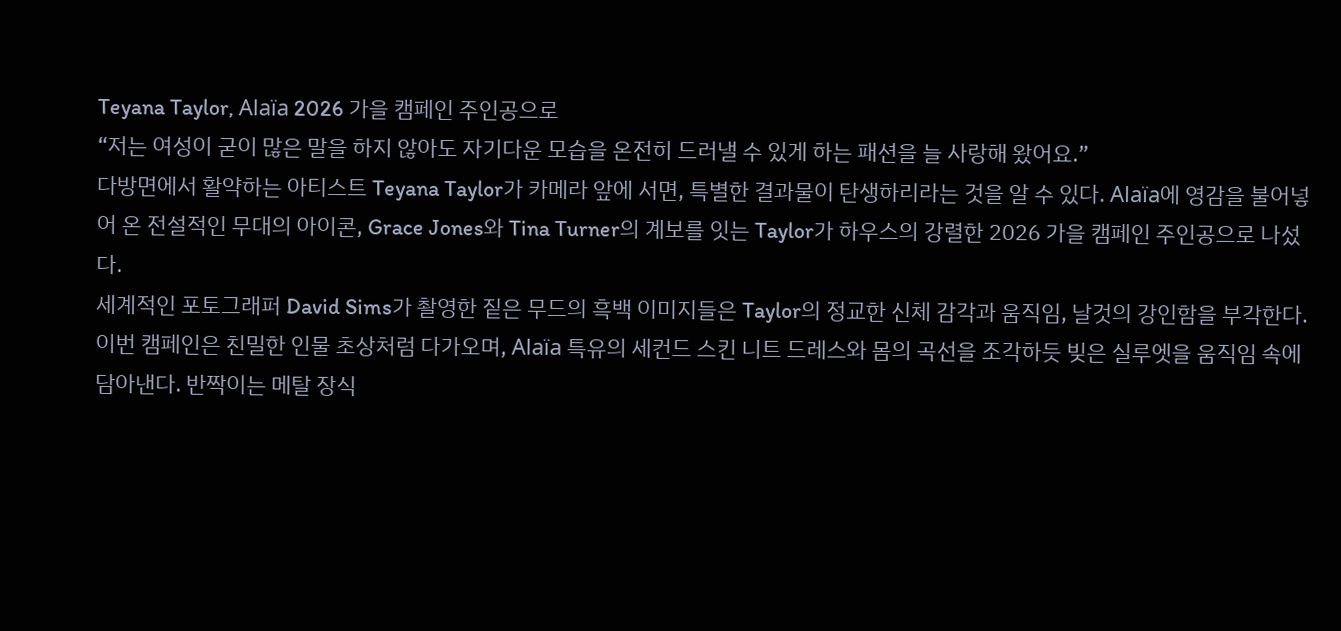Teyana Taylor, Alaïa 2026 가을 캠페인 주인공으로
“저는 여성이 굳이 많은 말을 하지 않아도 자기다운 모습을 온전히 드러낼 수 있게 하는 패션을 늘 사랑해 왔어요.”
다방면에서 활약하는 아티스트 Teyana Taylor가 카메라 앞에 서면, 특별한 결과물이 탄생하리라는 것을 알 수 있다. Alaïa에 영감을 불어넣어 온 전설적인 무대의 아이콘, Grace Jones와 Tina Turner의 계보를 잇는 Taylor가 하우스의 강렬한 2026 가을 캠페인 주인공으로 나섰다.
세계적인 포토그래퍼 David Sims가 촬영한 짙은 무드의 흑백 이미지들은 Taylor의 정교한 신체 감각과 움직임, 날것의 강인함을 부각한다. 이번 캠페인은 친밀한 인물 초상처럼 다가오며, Alaïa 특유의 세컨드 스킨 니트 드레스와 몸의 곡선을 조각하듯 빚은 실루엣을 움직임 속에 담아낸다. 반짝이는 메탈 장식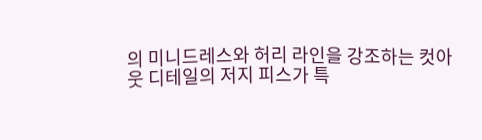의 미니드레스와 허리 라인을 강조하는 컷아웃 디테일의 저지 피스가 특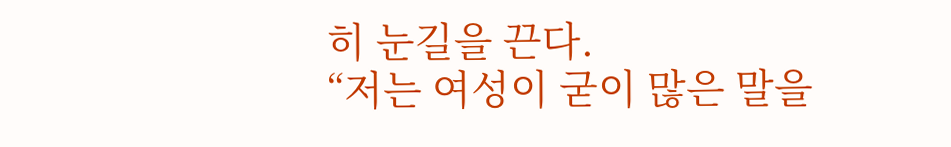히 눈길을 끈다.
“저는 여성이 굳이 많은 말을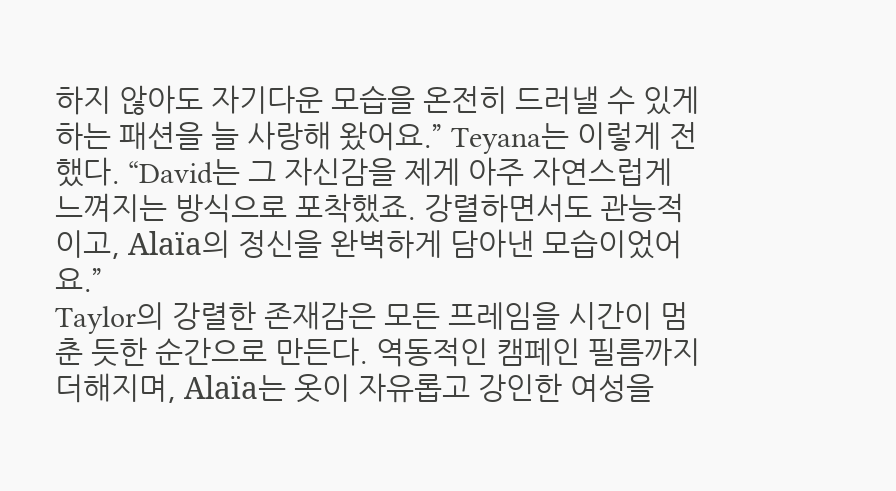하지 않아도 자기다운 모습을 온전히 드러낼 수 있게 하는 패션을 늘 사랑해 왔어요.” Teyana는 이렇게 전했다. “David는 그 자신감을 제게 아주 자연스럽게 느껴지는 방식으로 포착했죠. 강렬하면서도 관능적이고, Alaïa의 정신을 완벽하게 담아낸 모습이었어요.”
Taylor의 강렬한 존재감은 모든 프레임을 시간이 멈춘 듯한 순간으로 만든다. 역동적인 캠페인 필름까지 더해지며, Alaïa는 옷이 자유롭고 강인한 여성을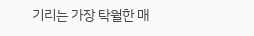기리는 가장 탁월한 매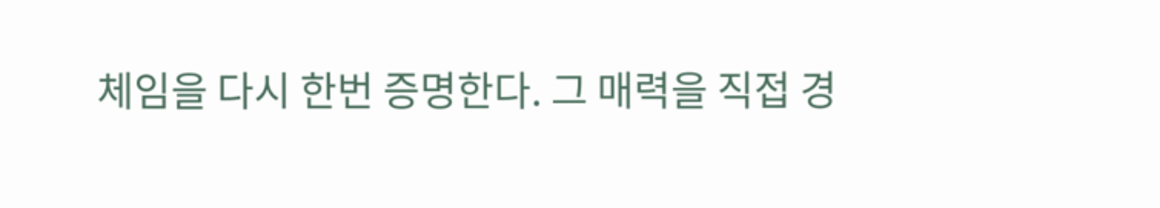체임을 다시 한번 증명한다. 그 매력을 직접 경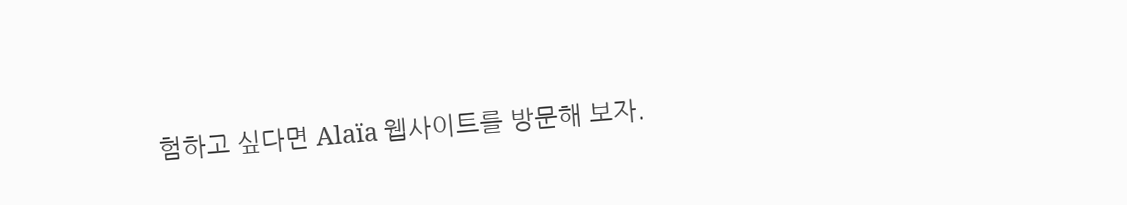험하고 싶다면 Alaïa 웹사이트를 방문해 보자.